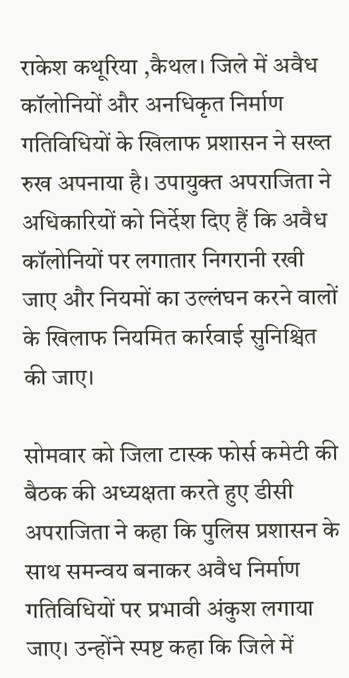राकेश कथूरिया ,कैथल। जिले में अवैध कॉलोनियों और अनधिकृत निर्माण गतिविधियों के खिलाफ प्रशासन ने सख्त रुख अपनाया है। उपायुक्त अपराजिता ने अधिकारियों को निर्देश दिए हैं कि अवैध कॉलोनियों पर लगातार निगरानी रखी जाए और नियमों का उल्लंघन करने वालों के खिलाफ नियमित कार्रवाई सुनिश्चित की जाए।

सोमवार को जिला टास्क फोर्स कमेटी की बैठक की अध्यक्षता करते हुए डीसी अपराजिता ने कहा कि पुलिस प्रशासन के साथ समन्वय बनाकर अवैध निर्माण गतिविधियों पर प्रभावी अंकुश लगाया जाए। उन्होंने स्पष्ट कहा कि जिले में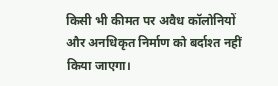किसी भी कीमत पर अवैध कॉलोनियों और अनधिकृत निर्माण को बर्दाश्त नहीं किया जाएगा।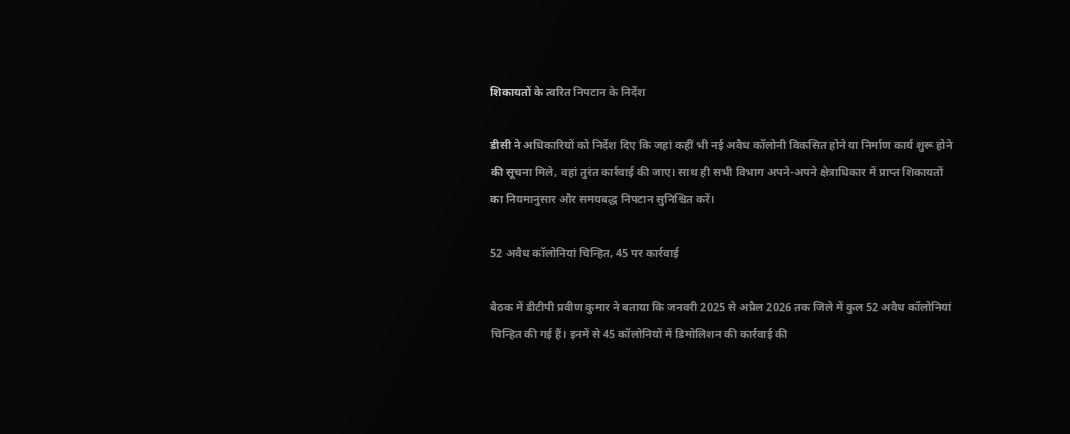शिकायतों के त्वरित निपटान के निर्देश

डीसी ने अधिकारियों को निर्देश दिए कि जहां कहीं भी नई अवैध कॉलोनी विकसित होने या निर्माण कार्य शुरू होने की सूचना मिले, वहां तुरंत कार्रवाई की जाए। साथ ही सभी विभाग अपने-अपने क्षेत्राधिकार में प्राप्त शिकायतों का नियमानुसार और समयबद्ध निपटान सुनिश्चित करें।

52 अवैध कॉलोनियां चिन्हित, 45 पर कार्रवाई

बैठक में डीटीपी प्रवीण कुमार ने बताया कि जनवरी 2025 से अप्रैल 2026 तक जिले में कुल 52 अवैध कॉलोनियां चिन्हित की गई हैं। इनमें से 45 कॉलोनियों में डिमोलिशन की कार्रवाई की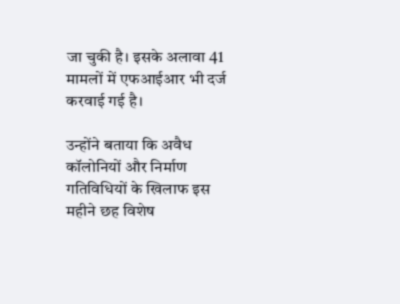जा चुकी है। इसके अलावा 41 मामलों में एफआईआर भी दर्ज करवाई गई है।

उन्होंने बताया कि अवैध कॉलोनियों और निर्माण गतिविधियों के खिलाफ इस महीने छह विशेष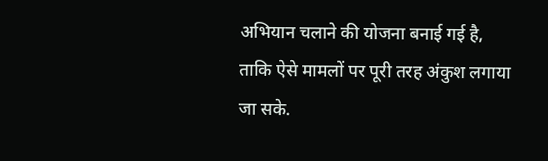अभियान चलाने की योजना बनाई गई है, ताकि ऐसे मामलों पर पूरी तरह अंकुश लगाया जा सके.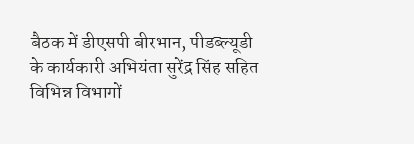बैठक में डीएसपी बीरभान, पीडब्ल्यूडी के कार्यकारी अभियंता सुरेंद्र सिंह सहित विभिन्न विभागों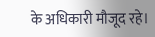के अधिकारी मौजूद रहे।